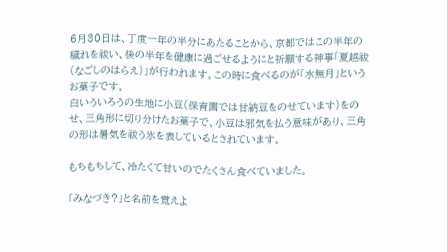6月30日は、丁度一年の半分にあたることから、京都ではこの半年の穢れを祓い、後の半年を健康に過ごせるようにと祈願する神事「夏越祓(なごしのはらえ)」が行われます。この時に食べるのが「水無月」というお菓子です。
白いういろうの生地に小豆(保育園では甘納豆をのせています)をのせ、三角形に切り分けたお菓子で、小豆は邪気を払う意味があり、三角の形は暑気を祓う氷を表しているとされています。

もちもちして、冷たくて甘いのでたくさん食べていました。

「みなづき?」と名前を覚えよ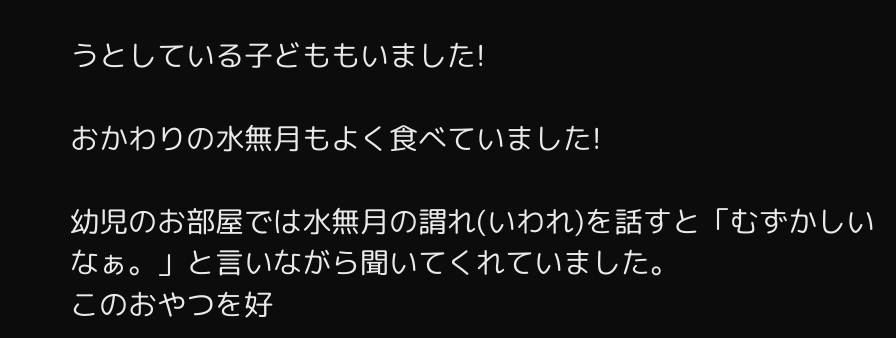うとしている子どももいました!

おかわりの水無月もよく食べていました!

幼児のお部屋では水無月の謂れ(いわれ)を話すと「むずかしいなぁ。」と言いながら聞いてくれていました。
このおやつを好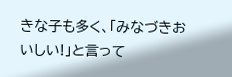きな子も多く、「みなづきおいしい!」と言って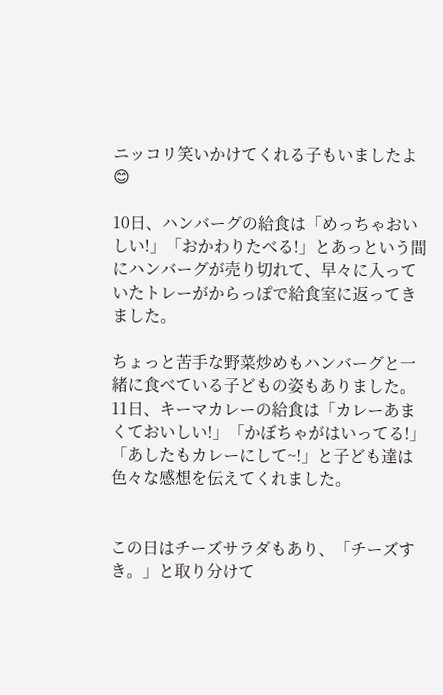ニッコリ笑いかけてくれる子もいましたよ😊

10日、ハンバーグの給食は「めっちゃおいしい!」「おかわりたべる!」とあっという間にハンバーグが売り切れて、早々に入っていたトレーがからっぽで給食室に返ってきました。

ちょっと苦手な野菜炒めもハンバーグと一緒に食べている子どもの姿もありました。
11日、キーマカレーの給食は「カレーあまくておいしい!」「かぼちゃがはいってる!」「あしたもカレーにして~!」と子ども達は色々な感想を伝えてくれました。


この日はチーズサラダもあり、「チーズすき。」と取り分けて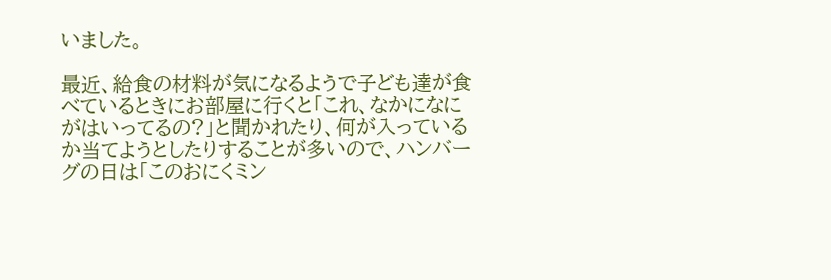いました。

最近、給食の材料が気になるようで子ども達が食べているときにお部屋に行くと「これ、なかになにがはいってるの?」と聞かれたり、何が入っているか当てようとしたりすることが多いので、ハンバーグの日は「このおにくミン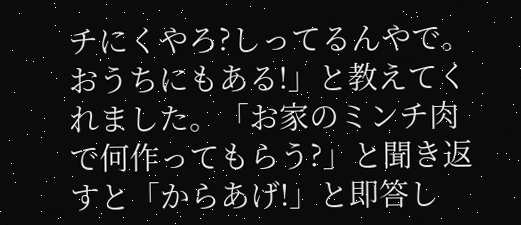チにくやろ?しってるんやで。おうちにもある!」と教えてくれました。「お家のミンチ肉で何作ってもらう?」と聞き返すと「からあげ!」と即答し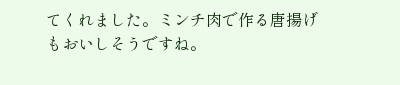てくれました。ミンチ肉で作る唐揚げもおいしそうですね。